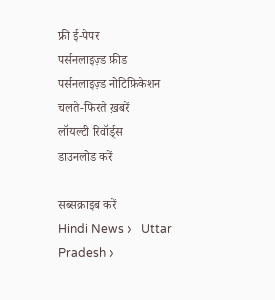फ्री ई-पेपर
पर्सनलाइज़्ड फ़ीड
पर्सनलाइज़्ड नोटिफ़िकेशन
चलते-फिरते ख़बरें
लॉयल्टी रिवॉर्ड्स
डाउनलोड करें

सब्सक्राइब करें
Hindi News ›   Uttar Pradesh ›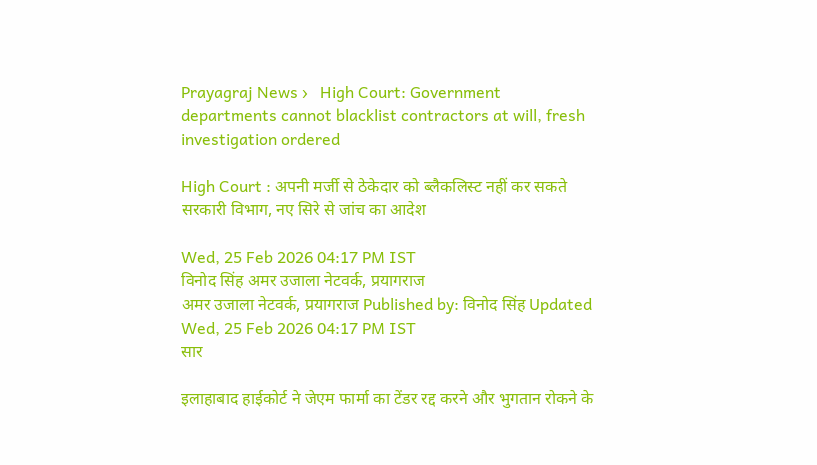Prayagraj News ›   High Court: Government departments cannot blacklist contractors at will, fresh investigation ordered

High Court : अपनी मर्जी से ठेकेदार को ब्लैकलिस्ट नहीं कर सकते सरकारी विभाग, नए सिरे से जांच का आदेश

Wed, 25 Feb 2026 04:17 PM IST
विनोद सिंह अमर उजाला नेटवर्क, प्रयागराज
अमर उजाला नेटवर्क, प्रयागराज Published by: विनोद सिंह Updated Wed, 25 Feb 2026 04:17 PM IST
सार

इलाहाबाद हाईकोर्ट ने जेएम फार्मा का टेंडर रद्द करने और भुगतान रोकने के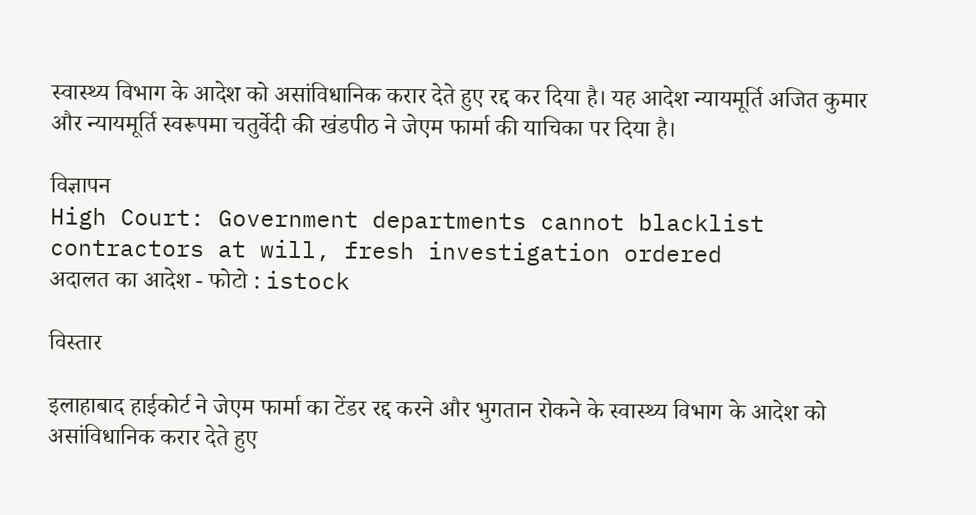स्वास्थ्य विभाग के आदेश को असांविधानिक करार देते हुए रद्द कर दिया है। यह आदेश न्यायमूर्ति अजित कुमार और न्यायमूर्ति स्वरूपमा चतुर्वेदी की खंडपीठ ने जेएम फार्मा की याचिका पर दिया है।

विज्ञापन
High Court: Government departments cannot blacklist contractors at will, fresh investigation ordered
अदालत का आदेश - फोटो : istock

विस्तार

इलाहाबाद हाईकोर्ट ने जेएम फार्मा का टेंडर रद्द करने और भुगतान रोकने के स्वास्थ्य विभाग के आदेश को असांविधानिक करार देते हुए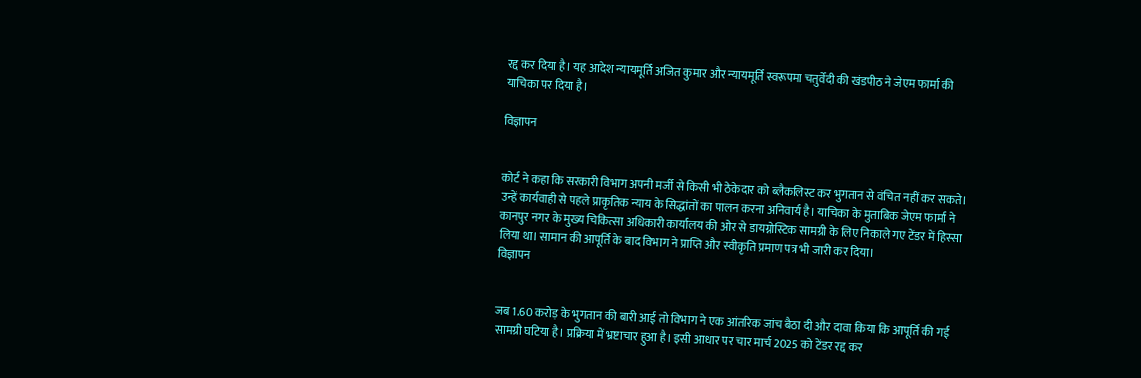रद्द कर दिया है। यह आदेश न्यायमूर्ति अजित कुमार और न्यायमूर्ति स्वरूपमा चतुर्वेदी की खंडपीठ ने जेएम फार्मा की याचिका पर दिया है।

विज्ञापन


कोर्ट ने कहा कि सरकारी विभाग अपनी मर्जी से किसी भी ठेकेदार को ब्लैकलिस्ट कर भुगतान से वंचित नहीं कर सकते। उन्हें कार्यवाही से पहले प्राकृतिक न्याय के सिद्धांतों का पालन करना अनिवार्य है। याचिका के मुताबिक जेएम फार्मा ने कानपुर नगर के मुख्य चिकित्सा अधिकारी कार्यालय की ओर से डायग्नोस्टिक सामग्री के लिए निकाले गए टेंडर में हिस्सा लिया था। सामान की आपूर्ति के बाद विभाग ने प्राप्ति और स्वीकृति प्रमाण पत्र भी जारी कर दिया।
विज्ञापन


जब 1.60 करोड़ के भुगतान की बारी आई तो विभाग ने एक आंतरिक जांच बैठा दी और दावा किया कि आपूर्ति की गई सामग्री घटिया है। प्रक्रिया में भ्रष्टाचार हुआ है। इसी आधार पर चार मार्च 2025 को टेंडर रद्द कर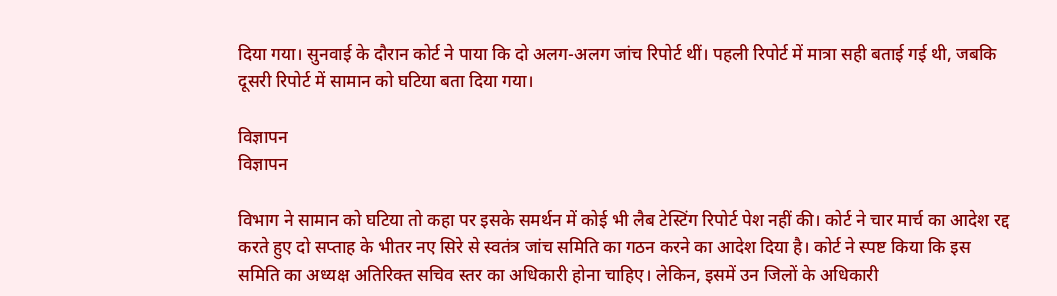दिया गया। सुनवाई के दौरान कोर्ट ने पाया कि दो अलग-अलग जांच रिपोर्ट थीं। पहली रिपोर्ट में मात्रा सही बताई गई थी, जबकि दूसरी रिपोर्ट में सामान को घटिया बता दिया गया।

विज्ञापन
विज्ञापन

विभाग ने सामान को घटिया तो कहा पर इसके समर्थन में कोई भी लैब टेस्टिंग रिपोर्ट पेश नहीं की। कोर्ट ने चार मार्च का आदेश रद्द करते हुए दो सप्ताह के भीतर नए सिरे से स्वतंत्र जांच समिति का गठन करने का आदेश दिया है। कोर्ट ने स्पष्ट किया कि इस समिति का अध्यक्ष अतिरिक्त सचिव स्तर का अधिकारी होना चाहिए। लेकिन, इसमें उन जिलों के अधिकारी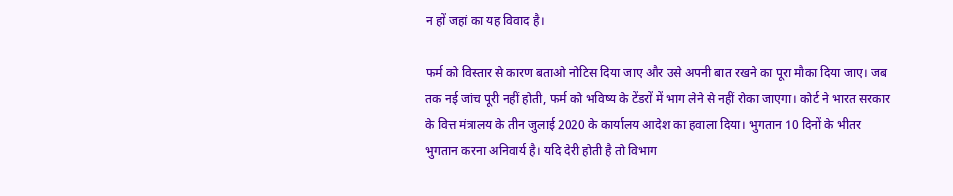न हों जहां का यह विवाद है।

फर्म को विस्तार से कारण बताओ नोटिस दिया जाए और उसे अपनी बात रखने का पूरा मौका दिया जाए। जब तक नई जांच पूरी नहीं होती, फर्म को भविष्य के टेंडरों में भाग लेने से नहीं रोका जाएगा। कोर्ट ने भारत सरकार के वित्त मंत्रालय के तीन जुलाई 2020 के कार्यालय आदेश का हवाला दिया। भुगतान 10 दिनों के भीतर भुगतान करना अनिवार्य है। यदि देरी होती है तो विभाग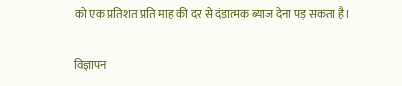को एक प्रतिशत प्रति माह की दर से दंडात्मक ब्याज देना पड़ सकता है।

विज्ञापन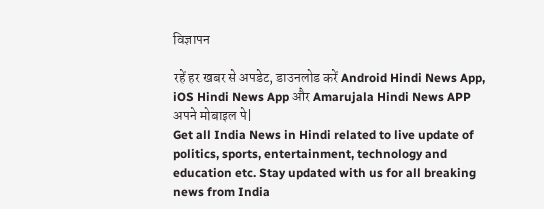विज्ञापन

रहें हर खबर से अपडेट, डाउनलोड करें Android Hindi News App, iOS Hindi News App और Amarujala Hindi News APP अपने मोबाइल पे|
Get all India News in Hindi related to live update of politics, sports, entertainment, technology and education etc. Stay updated with us for all breaking news from India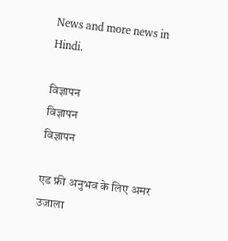News and more news in Hindi.

विज्ञापन
विज्ञापन
विज्ञापन

एड फ्री अनुभव के लिए अमर उजाला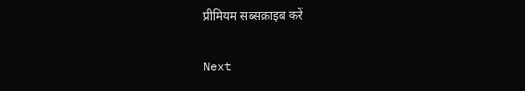प्रीमियम सब्सक्राइब करें

Next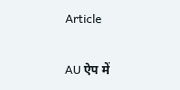Article

AU ऐप में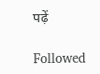पढ़ें

Followed